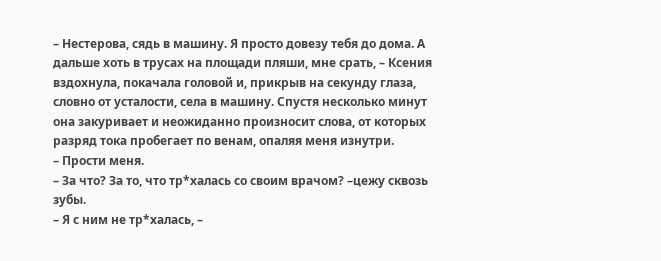– Нестерова, сядь в машину. Я просто довезу тебя до дома. А дальше хоть в трусах на площади пляши, мне срать, – Ксения вздохнула, покачала головой и, прикрыв на секунду глаза, словно от усталости, села в машину. Спустя несколько минут она закуривает и неожиданно произносит слова, от которых разряд тока пробегает по венам, опаляя меня изнутри.
– Прости меня.
– За что? За то, что тр*халась со своим врачом? –цежу сквозь зубы.
– Я с ним не тр*халась, –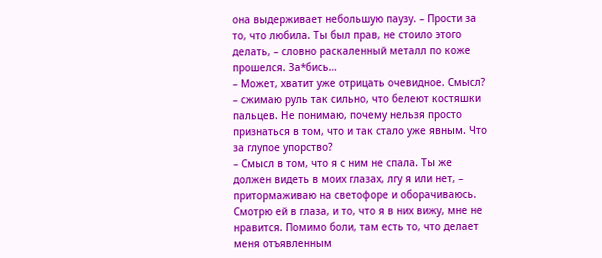она выдерживает небольшую паузу. – Прости за то, что любила. Ты был прав, не стоило этого делать, – словно раскаленный металл по коже прошелся. За*бись…
– Может, хватит уже отрицать очевидное. Смысл? – сжимаю руль так сильно, что белеют костяшки пальцев. Не понимаю, почему нельзя просто признаться в том, что и так стало уже явным. Что за глупое упорство?
– Смысл в том, что я с ним не спала. Ты же должен видеть в моих глазах, лгу я или нет, – притормаживаю на светофоре и оборачиваюсь. Смотрю ей в глаза, и то, что я в них вижу, мне не нравится. Помимо боли, там есть то, что делает меня отъявленным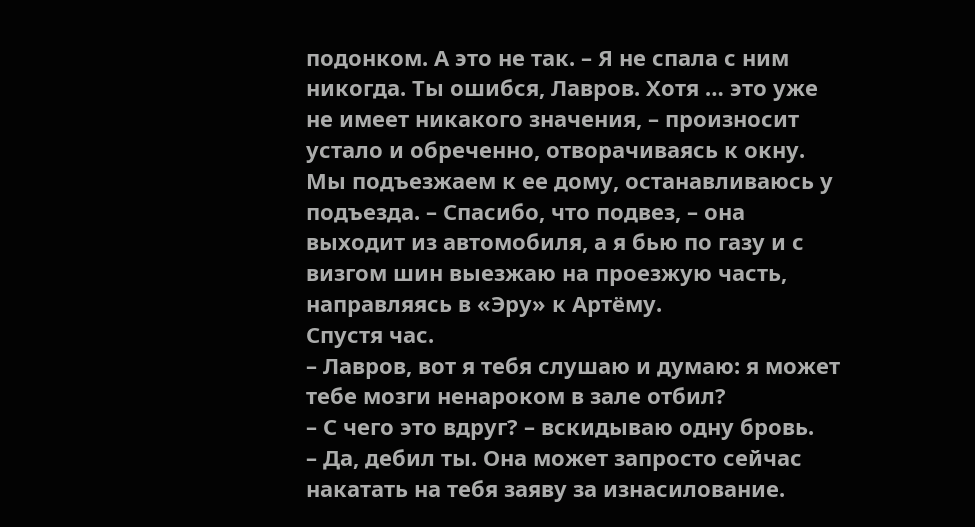подонком. А это не так. – Я не спала с ним никогда. Ты ошибся, Лавров. Хотя … это уже не имеет никакого значения, – произносит устало и обреченно, отворачиваясь к окну. Мы подъезжаем к ее дому, останавливаюсь у подъезда. – Спасибо, что подвез, – она выходит из автомобиля, а я бью по газу и с визгом шин выезжаю на проезжую часть, направляясь в «Эру» к Артёму.
Спустя час.
– Лавров, вот я тебя слушаю и думаю: я может тебе мозги ненароком в зале отбил?
– С чего это вдруг? – вскидываю одну бровь.
– Да, дебил ты. Она может запросто сейчас накатать на тебя заяву за изнасилование.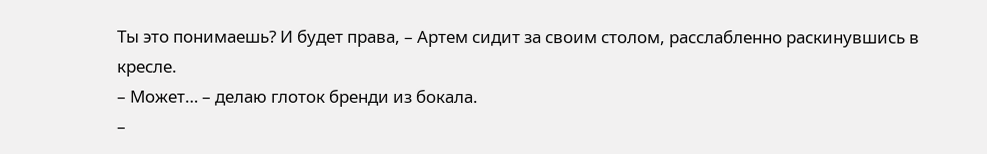Ты это понимаешь? И будет права, – Артем сидит за своим столом, расслабленно раскинувшись в кресле.
– Может… – делаю глоток бренди из бокала.
–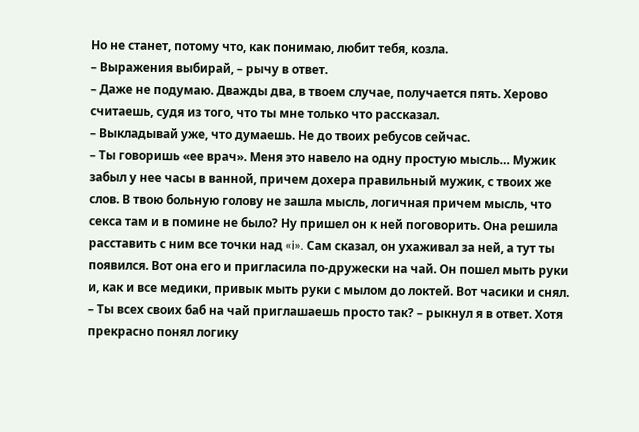Но не станет, потому что, как понимаю, любит тебя, козла.
– Выражения выбирай, – рычу в ответ.
– Даже не подумаю. Дважды два, в твоем случае, получается пять. Херово считаешь, судя из того, что ты мне только что рассказал.
– Выкладывай уже, что думаешь. Не до твоих ребусов сейчас.
– Ты говоришь «ее врач». Меня это навело на одну простую мысль… Мужик забыл у нее часы в ванной, причем дохера правильный мужик, с твоих же слов. В твою больную голову не зашла мысль, логичная причем мысль, что секса там и в помине не было? Ну пришел он к ней поговорить. Она решила расставить с ним все точки над «i». Сам сказал, он ухаживал за ней, а тут ты появился. Вот она его и пригласила по-дружески на чай. Он пошел мыть руки и, как и все медики, привык мыть руки с мылом до локтей. Вот часики и снял.
– Ты всех своих баб на чай приглашаешь просто так? – рыкнул я в ответ. Хотя прекрасно понял логику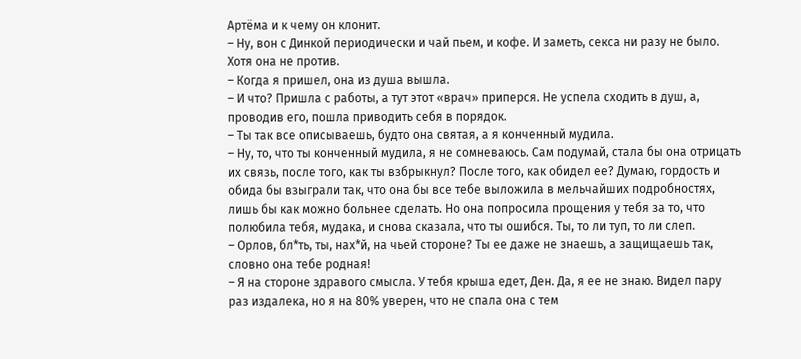Артёма и к чему он клонит.
– Ну, вон с Динкой периодически и чай пьем, и кофе. И заметь, секса ни разу не было. Хотя она не против.
– Когда я пришел, она из душа вышла.
– И что? Пришла с работы, а тут этот «врач» приперся. Не успела сходить в душ, а, проводив его, пошла приводить себя в порядок.
– Ты так все описываешь, будто она святая, а я конченный мудила.
– Ну, то, что ты конченный мудила, я не сомневаюсь. Сам подумай, стала бы она отрицать их связь, после того, как ты взбрыкнул? После того, как обидел ее? Думаю, гордость и обида бы взыграли так, что она бы все тебе выложила в мельчайших подробностях, лишь бы как можно больнее сделать. Но она попросила прощения у тебя за то, что полюбила тебя, мудака, и снова сказала, что ты ошибся. Ты, то ли туп, то ли слеп.
– Орлов, бл*ть, ты, нах*й, на чьей стороне? Ты ее даже не знаешь, а защищаешь так, словно она тебе родная!
– Я на стороне здравого смысла. У тебя крыша едет, Ден. Да, я ее не знаю. Видел пару раз издалека, но я на 80% уверен, что не спала она с тем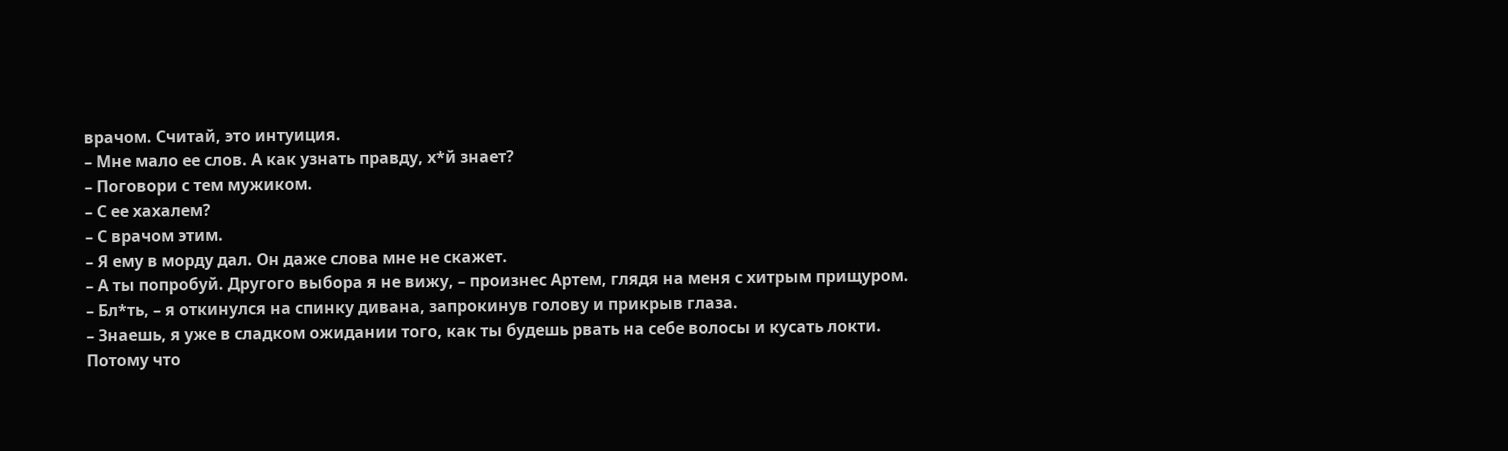врачом. Считай, это интуиция.
– Мне мало ее слов. А как узнать правду, х*й знает?
– Поговори с тем мужиком.
– С ее хахалем?
– С врачом этим.
– Я ему в морду дал. Он даже слова мне не скажет.
– А ты попробуй. Другого выбора я не вижу, – произнес Артем, глядя на меня с хитрым прищуром.
– Бл*ть, – я откинулся на спинку дивана, запрокинув голову и прикрыв глаза.
– Знаешь, я уже в сладком ожидании того, как ты будешь рвать на себе волосы и кусать локти. Потому что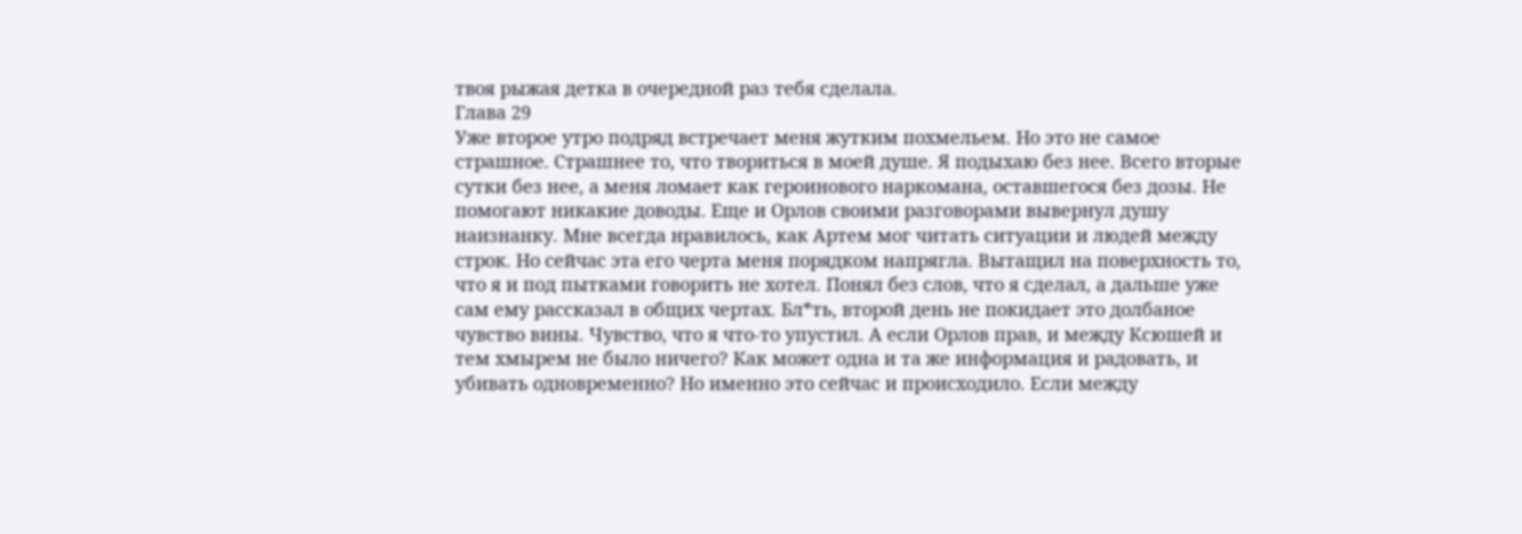твоя рыжая детка в очередной раз тебя сделала.
Глава 29
Уже второе утро подряд встречает меня жутким похмельем. Но это не самое страшное. Страшнее то, что твориться в моей душе. Я подыхаю без нее. Всего вторые сутки без нее, а меня ломает как героинового наркомана, оставшегося без дозы. Не помогают никакие доводы. Еще и Орлов своими разговорами вывернул душу наизнанку. Мне всегда нравилось, как Артем мог читать ситуации и людей между строк. Но сейчас эта его черта меня порядком напрягла. Вытащил на поверхность то, что я и под пытками говорить не хотел. Понял без слов, что я сделал, а дальше уже сам ему рассказал в общих чертах. Бл*ть, второй день не покидает это долбаное чувство вины. Чувство, что я что-то упустил. А если Орлов прав, и между Ксюшей и тем хмырем не было ничего? Как может одна и та же информация и радовать, и убивать одновременно? Но именно это сейчас и происходило. Если между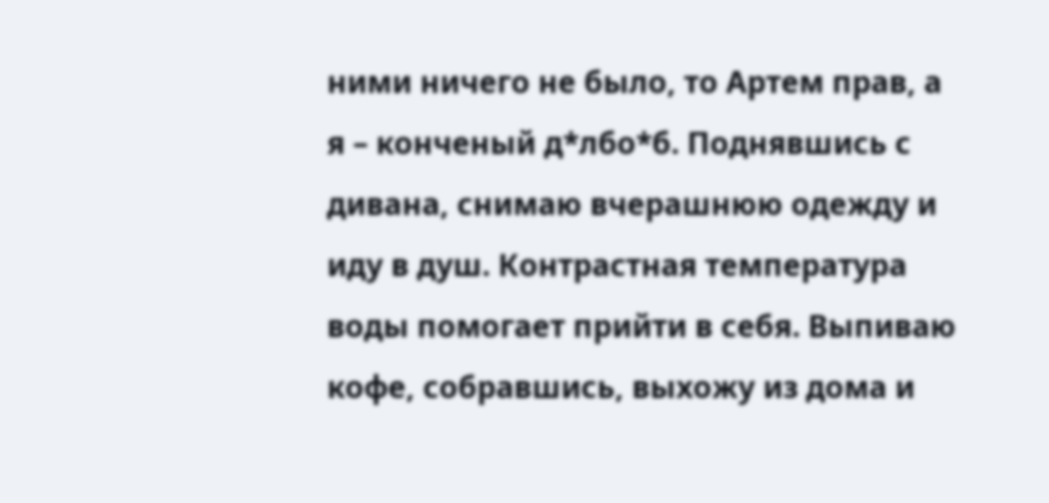ними ничего не было, то Артем прав, а я – конченый д*лбо*б. Поднявшись с дивана, снимаю вчерашнюю одежду и иду в душ. Контрастная температура воды помогает прийти в себя. Выпиваю кофе, собравшись, выхожу из дома и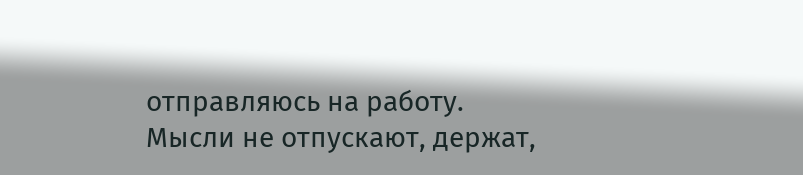отправляюсь на работу. Мысли не отпускают, держат,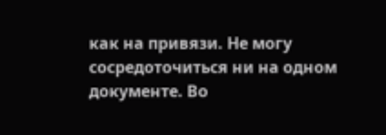как на привязи. Не могу сосредоточиться ни на одном документе. Во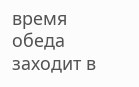время обеда заходит в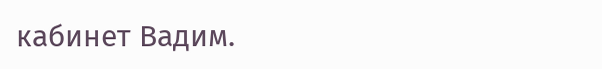кабинет Вадим.